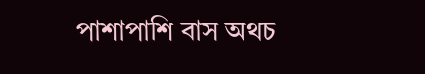পাশাপাশি বাস অথচ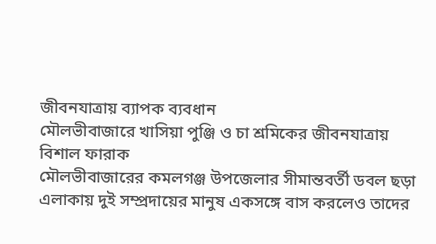জীবনযাত্রায় ব্যাপক ব্যবধান
মৌলভীবাজারে খাসিয়া পুঞ্জি ও চা শ্রমিকের জীবনযাত্রায় বিশাল ফারাক
মৌলভীবাজারের কমলগঞ্জ উপজেলার সীমান্তবর্তী ডবল ছড়া এলাকায় দুই সম্প্রদায়ের মানুষ একসঙ্গে বাস করলেও তাদের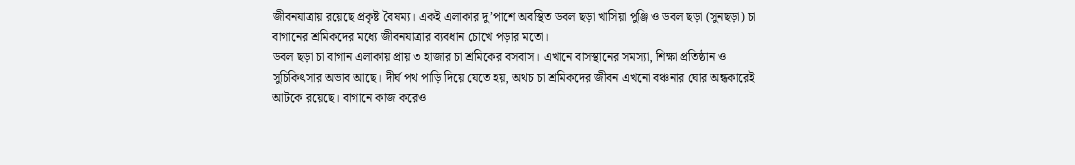জীবনযাত্রায় রয়েছে প্রকৃষ্ট বৈষম্য। একই এলাকার দু’পাশে অবস্থিত ডবল ছড়া খাসিয়া পুঞ্জি ও ডবল ছড়া (সুনছড়া) চা বাগানের শ্রমিকদের মধ্যে জীবনযাত্রার ব্যবধান চোখে পড়ার মতো।
ডবল ছড়া চা বাগান এলাকায় প্রায় ৩ হাজার চা শ্রমিকের বসবাস। এখানে বাসস্থানের সমস্যা, শিক্ষা প্রতিষ্ঠান ও সুচিকিৎসার অভাব আছে। দীর্ঘ পথ পাড়ি দিয়ে যেতে হয়, অথচ চা শ্রমিকদের জীবন এখনো বঞ্চনার ঘোর অন্ধকারেই আটকে রয়েছে। বাগানে কাজ করেও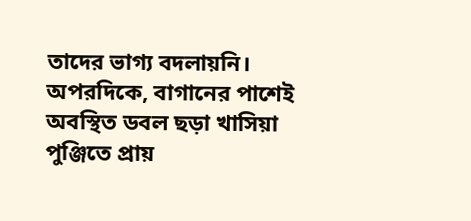তাদের ভাগ্য বদলায়নি।
অপরদিকে, বাগানের পাশেই অবস্থিত ডবল ছড়া খাসিয়া পুঞ্জিতে প্রায়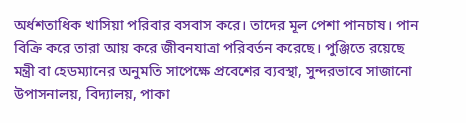অর্ধশতাধিক খাসিয়া পরিবার বসবাস করে। তাদের মূল পেশা পানচাষ। পান বিক্রি করে তারা আয় করে জীবনযাত্রা পরিবর্তন করেছে। পুঞ্জিতে রয়েছে মন্ত্রী বা হেডম্যানের অনুমতি সাপেক্ষে প্রবেশের ব্যবস্থা, সুন্দরভাবে সাজানো উপাসনালয়, বিদ্যালয়, পাকা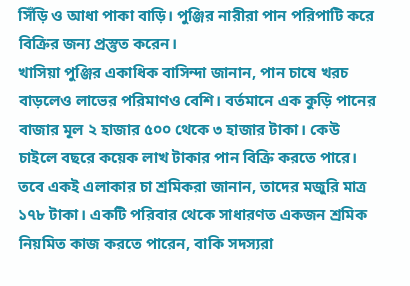সিঁড়ি ও আধা পাকা বাড়ি। পুঞ্জির নারীরা পান পরিপাটি করে বিক্রির জন্য প্রস্তুত করেন।
খাসিয়া পুঞ্জির একাধিক বাসিন্দা জানান, পান চাষে খরচ বাড়লেও লাভের পরিমাণও বেশি। বর্তমানে এক কুড়ি পানের বাজার মূল ২ হাজার ৫০০ থেকে ৩ হাজার টাকা। কেউ চাইলে বছরে কয়েক লাখ টাকার পান বিক্রি করতে পারে।
তবে একই এলাকার চা শ্রমিকরা জানান, তাদের মজুরি মাত্র ১৭৮ টাকা। একটি পরিবার থেকে সাধারণত একজন শ্রমিক নিয়মিত কাজ করতে পারেন, বাকি সদস্যরা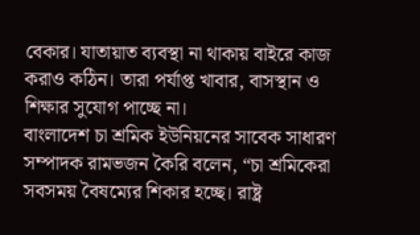বেকার। যাতায়াত ব্যবস্থা না থাকায় বাইরে কাজ করাও কঠিন। তারা পর্যাপ্ত খাবার, বাসস্থান ও শিক্ষার সুযোগ পাচ্ছে না।
বাংলাদেশ চা শ্রমিক ইউনিয়নের সাবেক সাধারণ সম্পাদক রামভজন কৈরি বলেন, “চা শ্রমিকেরা সবসময় বৈষম্যের শিকার হচ্ছে। রাষ্ট্র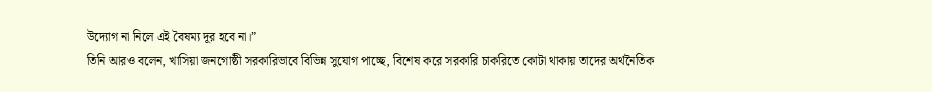উদ্যোগ না নিলে এই বৈষম্য দূর হবে না।”
তিনি আরও বলেন, খাসিয়া জনগোষ্ঠী সরকারিভাবে বিভিন্ন সুযোগ পাচ্ছে, বিশেষ করে সরকারি চাকরিতে কোটা থাকায় তাদের অর্থনৈতিক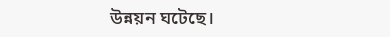উন্নয়ন ঘটেছে।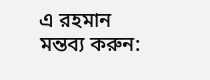এ রহমান
মন্তব্য করুন: